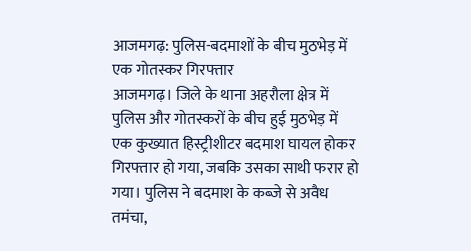आजमगढ़: पुलिस-बदमाशों के बीच मुठभेड़ में एक गोतस्कर गिरफ्तार
आजमगढ़। जिले के थाना अहरौला क्षेत्र में पुलिस और गोतस्करों के बीच हुई मुठभेड़ में एक कुख्यात हिस्ट्रीशीटर बदमाश घायल होकर गिरफ्तार हो गया, जबकि उसका साथी फरार हो गया। पुलिस ने बदमाश के कब्जे से अवैध तमंचा,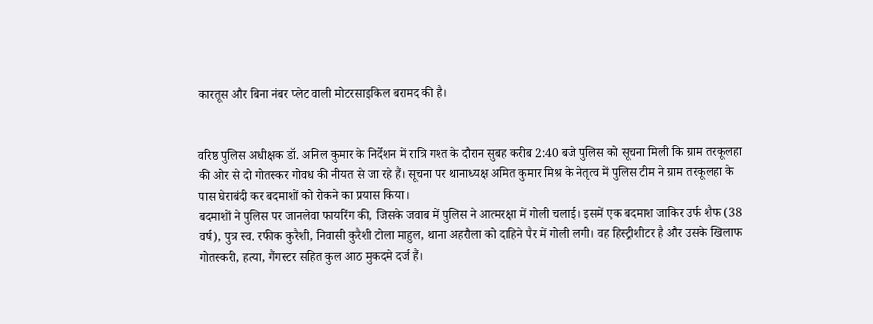कारतूस और बिना नंबर प्लेट वाली मोटरसाइकिल बरामद की है।


वरिष्ठ पुलिस अधीक्षक डॉ. अनिल कुमार के निर्देशन में रात्रि गश्त के दौरान सुबह करीब 2:40 बजे पुलिस को सूचना मिली कि ग्राम तरकूलहा की ओर से दो गोतस्कर गोवध की नीयत से जा रहे हैं। सूचना पर थानाध्यक्ष अमित कुमार मिश्र के नेतृत्व में पुलिस टीम ने ग्राम तरकूलहा के पास घेराबंदी कर बदमाशों को रोकने का प्रयास किया।
बदमाशों ने पुलिस पर जानलेवा फायरिंग की, जिसके जवाब में पुलिस ने आत्मरक्षा में गोली चलाई। इसमें एक बदमाश जाकिर उर्फ शैफ (38 वर्ष), पुत्र स्व. रफीक कुरैशी, निवासी कुरैशी टोला माहुल, थाना अहरौला को दाहिने पैर में गोली लगी। वह हिस्ट्रीशीटर है और उसके खिलाफ गोतस्करी, हत्या, गैंगस्टर सहित कुल आठ मुकदमे दर्ज हैं।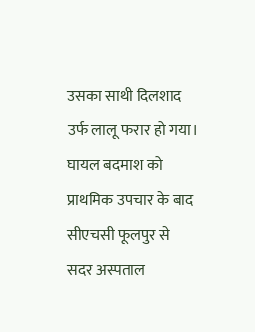उसका साथी दिलशाद उर्फ लालू फरार हो गया।
घायल बदमाश को प्राथमिक उपचार के बाद सीएचसी फूलपुर से सदर अस्पताल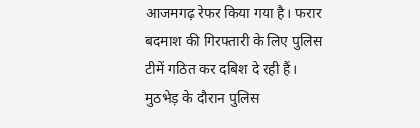आजमगढ़ रेफर किया गया है। फरार बदमाश की गिरफ्तारी के लिए पुलिस टीमें गठित कर दबिश दे रही हैं।
मुठभेड़ के दौरान पुलिस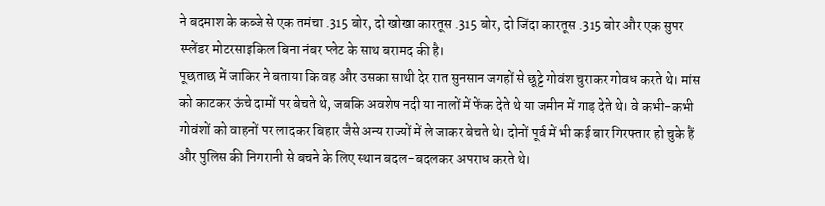ने बदमाश के कब्जे से एक तमंचा .315 बोर, दो खोखा कारतूस .315 बोर, दो जिंदा कारतूस .315 बोर और एक सुपर स्प्लेंडर मोटरसाइकिल बिना नंबर प्लेट के साथ बरामद की है।
पूछताछ में जाकिर ने बताया कि वह और उसका साथी देर रात सुनसान जगहों से छूट्टे गोवंश चुराकर गोवध करते थे। मांस को काटकर ऊंचे दामों पर बेचते थे, जबकि अवशेष नदी या नालों में फेंक देते थे या जमीन में गाड़ देते थे। वे कभी-कभी गोवंशों को वाहनों पर लादकर बिहार जैसे अन्य राज्यों में ले जाकर बेचते थे। दोनों पूर्व में भी कई बार गिरफ्तार हो चुके हैं और पुलिस की निगरानी से बचने के लिए स्थान बदल-बदलकर अपराध करते थे।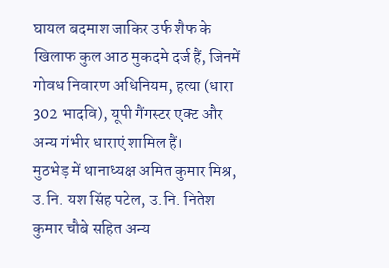घायल बदमाश जाकिर उर्फ शैफ के खिलाफ कुल आठ मुकदमे दर्ज हैं, जिनमें गोवध निवारण अधिनियम, हत्या (धारा 302 भादवि), यूपी गैंगस्टर एक्ट और अन्य गंभीर धाराएं शामिल हैं।
मुठभेड़ में थानाध्यक्ष अमित कुमार मिश्र, उ.नि. यश सिंह पटेल, उ.नि. नितेश कुमार चौबे सहित अन्य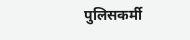पुलिसकर्मी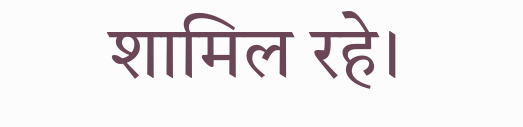शामिल रहे।